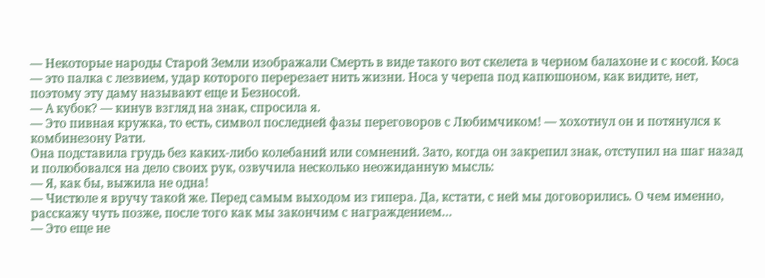— Некоторые народы Старой Земли изображали Смерть в виде такого вот скелета в черном балахоне и с косой. Коса — это палка с лезвием, удар которого перерезает нить жизни. Носа у черепа под капюшоном, как видите, нет, поэтому эту даму называют еще и Безносой.
— А кубок? — кинув взгляд на знак, спросила я.
— Это пивная кружка, то есть, символ последней фазы переговоров с Любимчиком! — хохотнул он и потянулся к комбинезону Рати.
Она подставила грудь без каких-либо колебаний или сомнений. Зато, когда он закрепил знак, отступил на шаг назад и полюбовался на дело своих рук, озвучила несколько неожиданную мысль:
— Я, как бы, выжила не одна!
— Чистюле я вручу такой же. Перед самым выходом из гипера. Да, кстати, с ней мы договорились. О чем именно, расскажу чуть позже, после того как мы закончим с награждением…
— Это еще не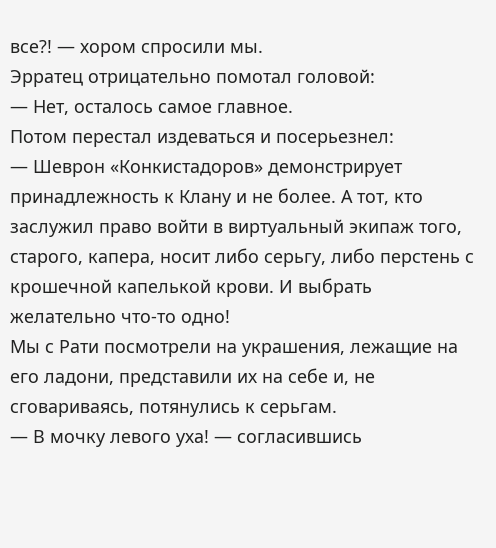все?! — хором спросили мы.
Эрратец отрицательно помотал головой:
— Нет, осталось самое главное.
Потом перестал издеваться и посерьезнел:
— Шеврон «Конкистадоров» демонстрирует принадлежность к Клану и не более. А тот, кто заслужил право войти в виртуальный экипаж того, старого, капера, носит либо серьгу, либо перстень с крошечной капелькой крови. И выбрать желательно что-то одно!
Мы с Рати посмотрели на украшения, лежащие на его ладони, представили их на себе и, не сговариваясь, потянулись к серьгам.
— В мочку левого уха! — согласившись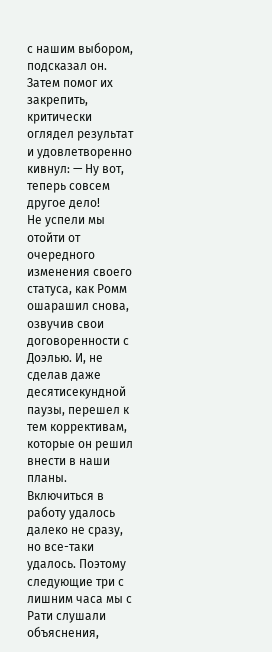с нашим выбором, подсказал он. Затем помог их закрепить, критически оглядел результат и удовлетворенно кивнул: — Ну вот, теперь совсем другое дело!
Не успели мы отойти от очередного изменения своего статуса, как Ромм ошарашил снова, озвучив свои договоренности с Доэлью. И, не сделав даже десятисекундной паузы, перешел к тем коррективам, которые он решил внести в наши планы.
Включиться в работу удалось далеко не сразу, но все-таки удалось. Поэтому следующие три с лишним часа мы с Рати слушали объяснения,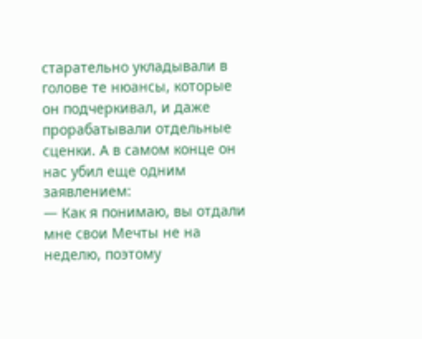старательно укладывали в голове те нюансы, которые он подчеркивал, и даже прорабатывали отдельные сценки. А в самом конце он нас убил еще одним заявлением:
— Как я понимаю, вы отдали мне свои Мечты не на неделю, поэтому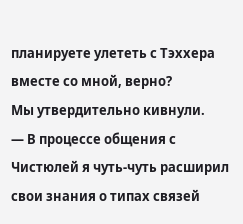планируете улететь с Тэххера вместе со мной, верно?
Мы утвердительно кивнули.
— В процессе общения с Чистюлей я чуть-чуть расширил свои знания о типах связей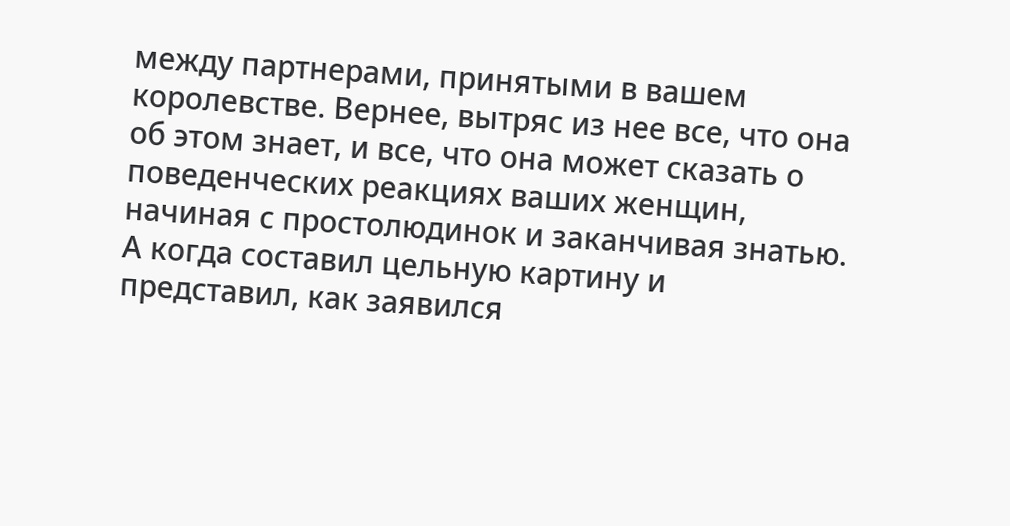между партнерами, принятыми в вашем королевстве. Вернее, вытряс из нее все, что она об этом знает, и все, что она может сказать о поведенческих реакциях ваших женщин, начиная с простолюдинок и заканчивая знатью. А когда составил цельную картину и представил, как заявился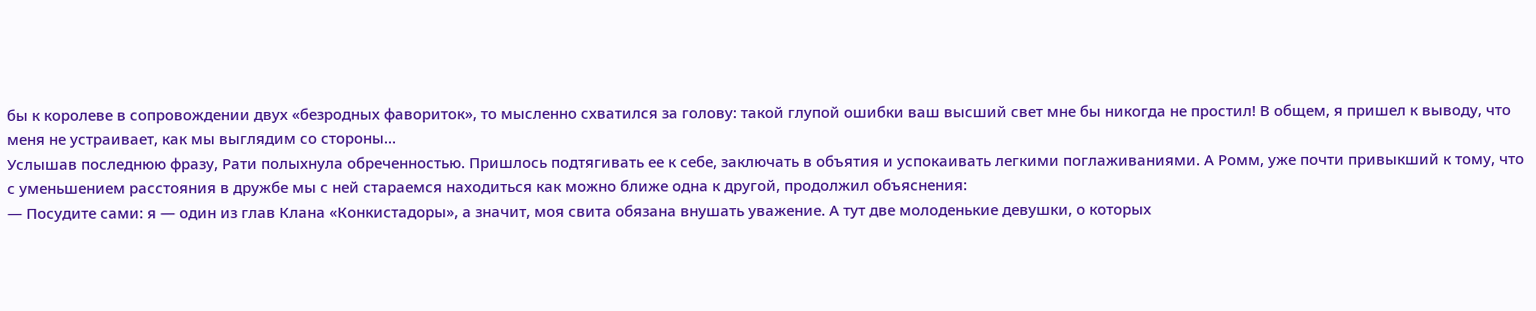бы к королеве в сопровождении двух «безродных фавориток», то мысленно схватился за голову: такой глупой ошибки ваш высший свет мне бы никогда не простил! В общем, я пришел к выводу, что меня не устраивает, как мы выглядим со стороны…
Услышав последнюю фразу, Рати полыхнула обреченностью. Пришлось подтягивать ее к себе, заключать в объятия и успокаивать легкими поглаживаниями. А Ромм, уже почти привыкший к тому, что с уменьшением расстояния в дружбе мы с ней стараемся находиться как можно ближе одна к другой, продолжил объяснения:
— Посудите сами: я — один из глав Клана «Конкистадоры», а значит, моя свита обязана внушать уважение. А тут две молоденькие девушки, о которых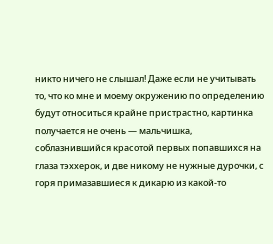никто ничего не слышал! Даже если не учитывать то, что ко мне и моему окружению по определению будут относиться крайне пристрастно, картинка получается не очень — мальчишка, соблазнившийся красотой первых попавшихся на глаза тэххерок, и две никому не нужные дурочки, с горя примазавшиеся к дикарю из какой-то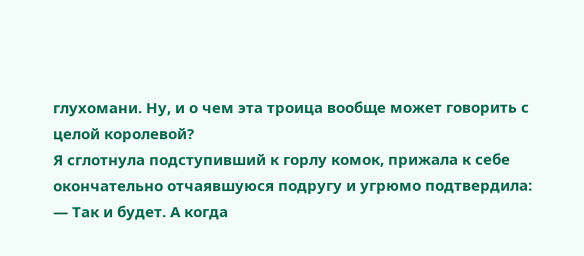глухомани. Ну, и о чем эта троица вообще может говорить с целой королевой?
Я сглотнула подступивший к горлу комок, прижала к себе окончательно отчаявшуюся подругу и угрюмо подтвердила:
— Так и будет. А когда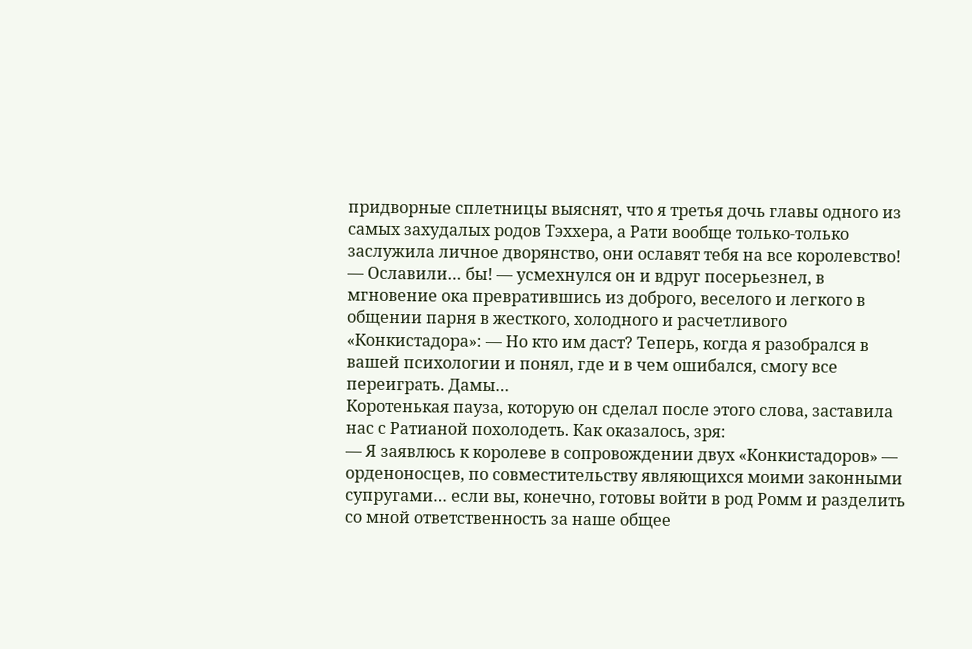придворные сплетницы выяснят, что я третья дочь главы одного из самых захудалых родов Тэххера, а Рати вообще только-только заслужила личное дворянство, они ославят тебя на все королевство!
— Ославили… бы! — усмехнулся он и вдруг посерьезнел, в мгновение ока превратившись из доброго, веселого и легкого в общении парня в жесткого, холодного и расчетливого «Конкистадора»: — Но кто им даст? Теперь, когда я разобрался в вашей психологии и понял, где и в чем ошибался, смогу все переиграть. Дамы…
Коротенькая пауза, которую он сделал после этого слова, заставила нас с Ратианой похолодеть. Как оказалось, зря:
— Я заявлюсь к королеве в сопровождении двух «Конкистадоров» — орденоносцев, по совместительству являющихся моими законными супругами… если вы, конечно, готовы войти в род Ромм и разделить со мной ответственность за наше общее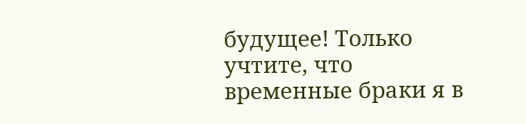будущее! Только учтите, что временные браки я в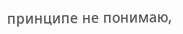принципе не понимаю,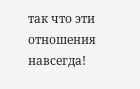так что эти отношения навсегда!